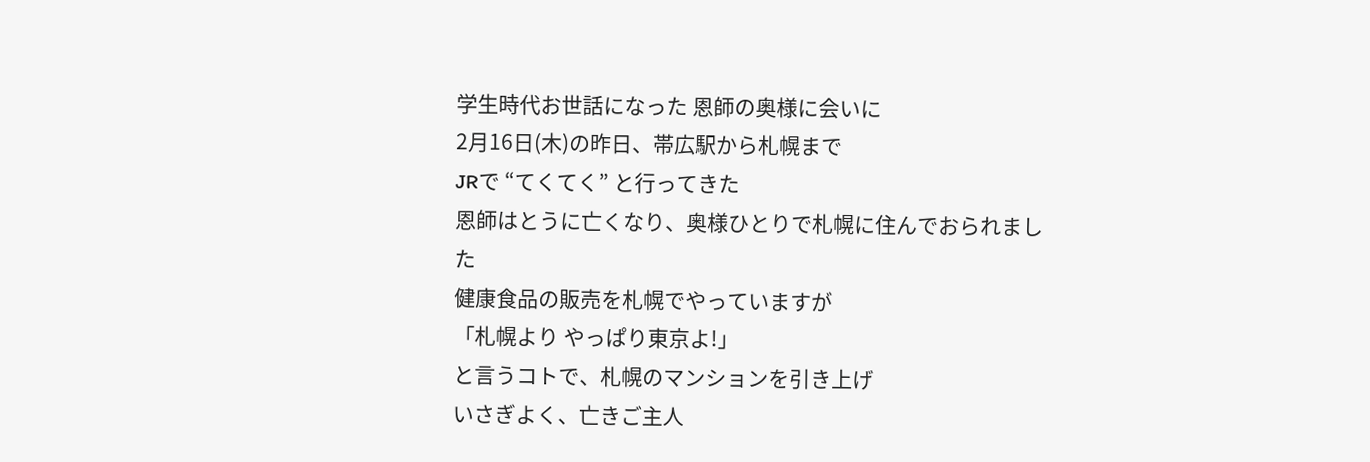学生時代お世話になった 恩師の奥様に会いに
2月16日(木)の昨日、帯広駅から札幌まで
JRで “てくてく” と行ってきた
恩師はとうに亡くなり、奥様ひとりで札幌に住んでおられました
健康食品の販売を札幌でやっていますが
「札幌より やっぱり東京よ!」
と言うコトで、札幌のマンションを引き上げ
いさぎよく、亡きご主人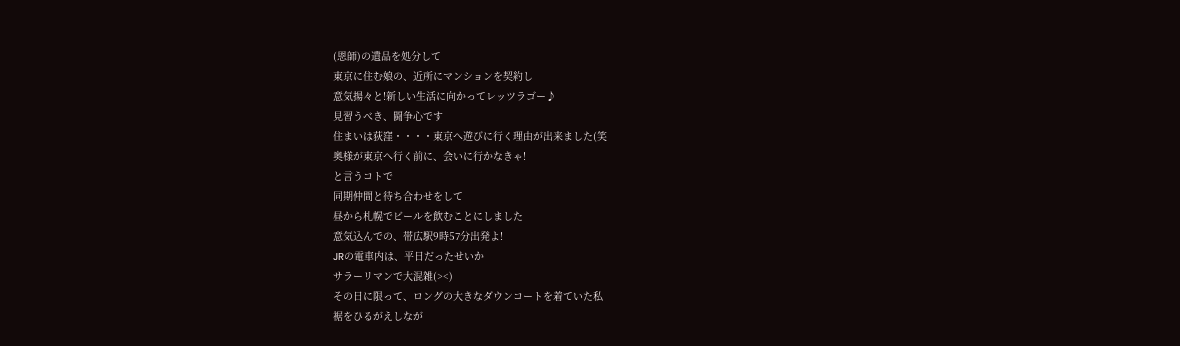(恩師)の遺品を処分して
東京に住む娘の、近所にマンションを契約し
意気揚々と!新しい生活に向かってレッツラゴー♪
見習うべき、闘争心です
住まいは荻窪・・・・東京へ遊びに行く理由が出来ました(笑
奥様が東京へ行く前に、会いに行かなきゃ!
と言うコトで
同期仲間と待ち合わせをして
昼から札幌でビールを飲むことにしました
意気込んでの、帯広駅9時57分出発よ!
JRの電車内は、平日だったせいか
サラーリマンで大混雑(><)
その日に限って、ロングの大きなダウンコートを着ていた私
裾をひるがえしなが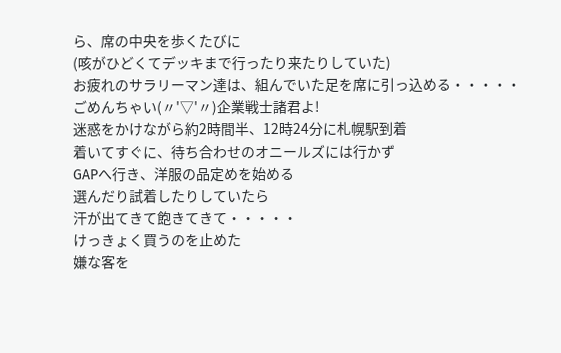ら、席の中央を歩くたびに
(咳がひどくてデッキまで行ったり来たりしていた)
お疲れのサラリーマン達は、組んでいた足を席に引っ込める・・・・・
ごめんちゃい(〃'▽'〃)企業戦士諸君よ!
迷惑をかけながら約2時間半、12時24分に札幌駅到着
着いてすぐに、待ち合わせのオニールズには行かず
GAPへ行き、洋服の品定めを始める
選んだり試着したりしていたら
汗が出てきて飽きてきて・・・・・
けっきょく買うのを止めた
嫌な客を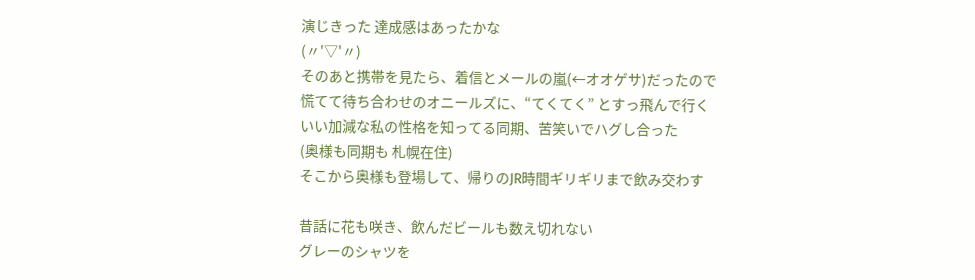演じきった 達成感はあったかな
(〃'▽'〃)
そのあと携帯を見たら、着信とメールの嵐(←オオゲサ)だったので
慌てて待ち合わせのオニールズに、“てくてく” とすっ飛んで行く
いい加減な私の性格を知ってる同期、苦笑いでハグし合った
(奥様も同期も 札幌在住)
そこから奥様も登場して、帰りのJR時間ギリギリまで飲み交わす

昔話に花も咲き、飲んだビールも数え切れない
グレーのシャツを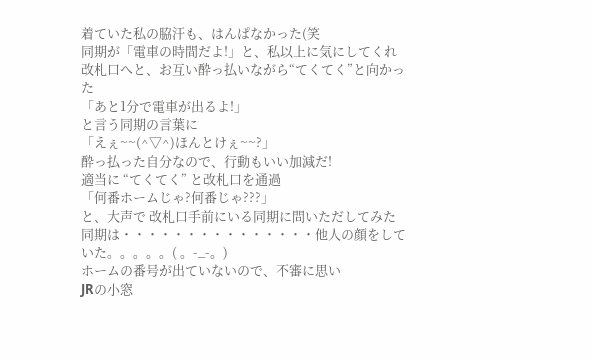着ていた私の脇汗も、はんぱなかった(笑
同期が「電車の時間だよ!」と、私以上に気にしてくれ
改札口へと、お互い酔っ払いながら“てくてく”と向かった
「あと1分で電車が出るよ!」
と言う同期の言葉に
「えぇ~~(^▽^)ほんとけぇ~~?」
酔っ払った自分なので、行動もいい加減だ!
適当に “てくてく” と改札口を通過
「何番ホームじゃ?何番じゃ???」
と、大声で 改札口手前にいる同期に問いただしてみた
同期は・・・・・・・・・・・・・・・他人の顔をしていた。。。。。( 。-_-。)
ホームの番号が出ていないので、不審に思い
JRの小窓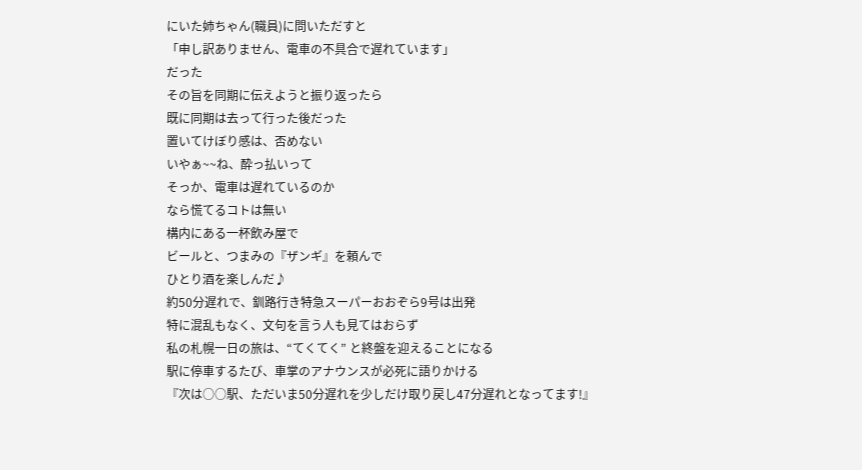にいた姉ちゃん(職員)に問いただすと
「申し訳ありません、電車の不具合で遅れています」
だった
その旨を同期に伝えようと振り返ったら
既に同期は去って行った後だった
置いてけぼり感は、否めない
いやぁ~~ね、酔っ払いって
そっか、電車は遅れているのか
なら慌てるコトは無い
構内にある一杯飲み屋で
ビールと、つまみの『ザンギ』を頼んで
ひとり酒を楽しんだ♪
約50分遅れで、釧路行き特急スーパーおおぞら9号は出発
特に混乱もなく、文句を言う人も見てはおらず
私の札幌一日の旅は、“てくてく” と終盤を迎えることになる
駅に停車するたび、車掌のアナウンスが必死に語りかける
『次は○○駅、ただいま50分遅れを少しだけ取り戻し47分遅れとなってます!』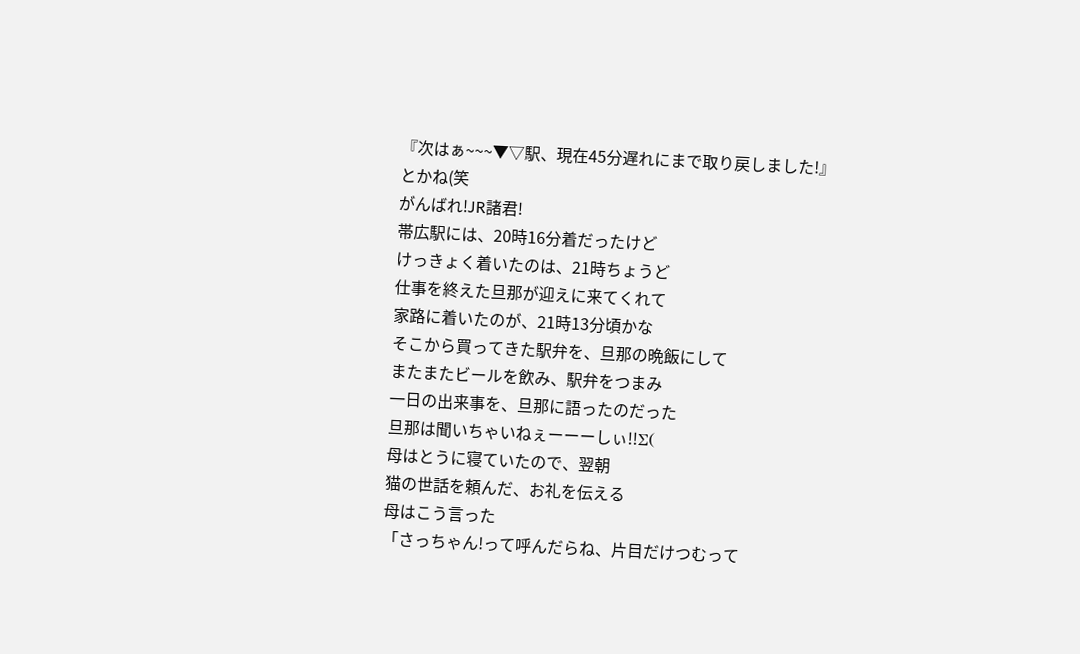『次はぁ~~~▼▽駅、現在45分遅れにまで取り戻しました!』
とかね(笑
がんばれ!JR諸君!
帯広駅には、20時16分着だったけど
けっきょく着いたのは、21時ちょうど
仕事を終えた旦那が迎えに来てくれて
家路に着いたのが、21時13分頃かな
そこから買ってきた駅弁を、旦那の晩飯にして
またまたビールを飲み、駅弁をつまみ
一日の出来事を、旦那に語ったのだった
旦那は聞いちゃいねぇーーーしぃ!!Σ(
母はとうに寝ていたので、翌朝
猫の世話を頼んだ、お礼を伝える
母はこう言った
「さっちゃん!って呼んだらね、片目だけつむって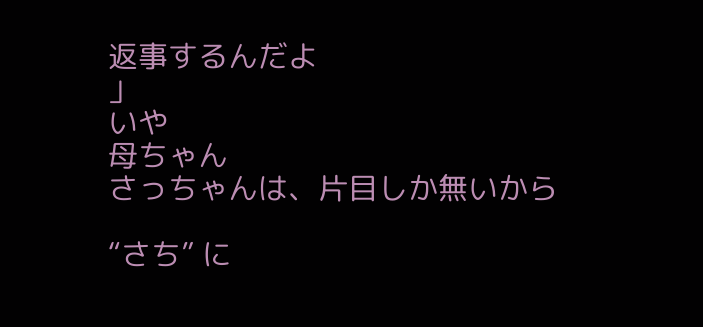返事するんだよ
」
いや
母ちゃん
さっちゃんは、片目しか無いから

“さち” に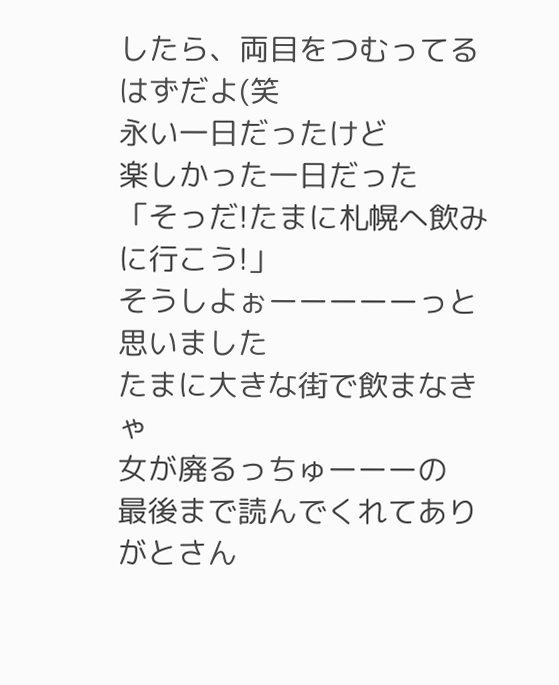したら、両目をつむってるはずだよ(笑
永い一日だったけど
楽しかった一日だった
「そっだ!たまに札幌へ飲みに行こう!」
そうしよぉーーーーーっと思いました
たまに大きな街で飲まなきゃ
女が廃るっちゅーーーの
最後まで読んでくれてありがとさん